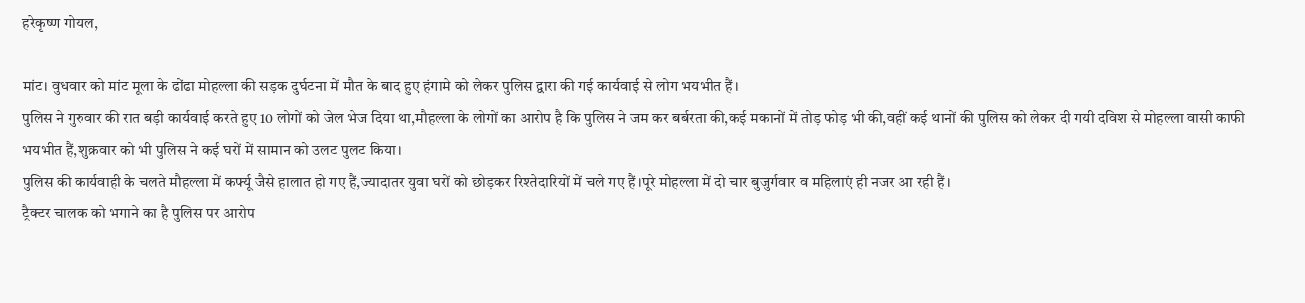हरेकृष्ण गोयल,

मांट। वुधवार को मांट मूला के ढोंढा मोहल्ला की सड़क दुर्घटना में मौत के बाद हुए हंगामे को लेकर पुलिस द्वारा की गई कार्यवाई से लोग भयभीत हैं।
पुलिस ने गुरुवार की रात बड़ी कार्यवाई करते हुए 10 लोगों को जेल भेज दिया था,मौहल्ला के लोगों का आरोप है कि पुलिस ने जम कर बर्बरता की,कई मकानों में तोड़ फोड़ भी की,वहीं कई थानों की पुलिस को लेकर दी गयी दविश से मोहल्ला वासी काफी भयभीत हैं,शुक्रवार को भी पुलिस ने कई घरों में सामान को उलट पुलट किया।
पुलिस की कार्यवाही के चलते मौहल्ला में कर्फ्यू जैसे हालात हो गए हैं,ज्यादातर युवा घरों को छोड़कर रिश्तेदारियों में चले गए हैं।पूरे मोहल्ला में दो चार बुजुर्गवार व महिलाएं ही नजर आ रही हैं।
ट्रैक्टर चालक को भगाने का है पुलिस पर आरोप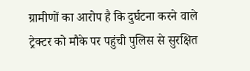ग्रामीणों का आरोप है कि दुर्घटना करने वाले ट्रेक्टर को मौके पर पहुंची पुलिस से सुरक्षित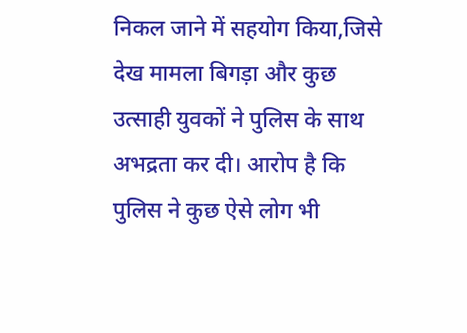निकल जाने में सहयोग किया,जिसे देख मामला बिगड़ा और कुछ उत्साही युवकों ने पुलिस के साथ अभद्रता कर दी। आरोप है कि पुलिस ने कुछ ऐसे लोग भी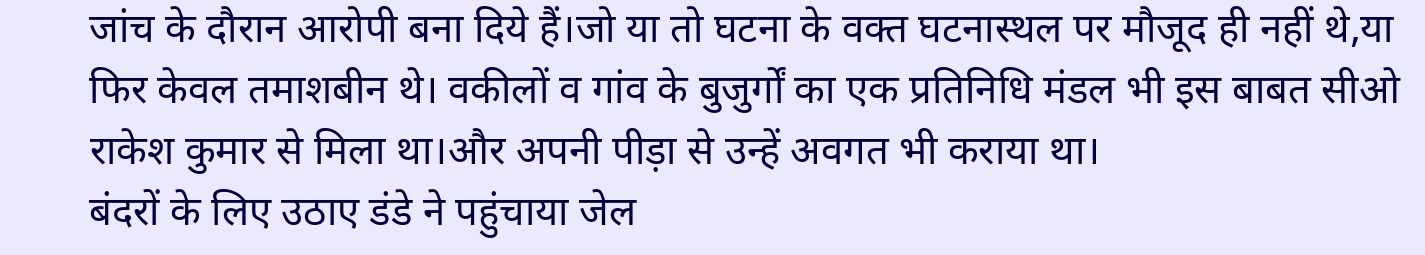जांच के दौरान आरोपी बना दिये हैं।जो या तो घटना के वक्त घटनास्थल पर मौजूद ही नहीं थे,या फिर केवल तमाशबीन थे। वकीलों व गांव के बुजुर्गों का एक प्रतिनिधि मंडल भी इस बाबत सीओ राकेश कुमार से मिला था।और अपनी पीड़ा से उन्हें अवगत भी कराया था।
बंदरों के लिए उठाए डंडे ने पहुंचाया जेल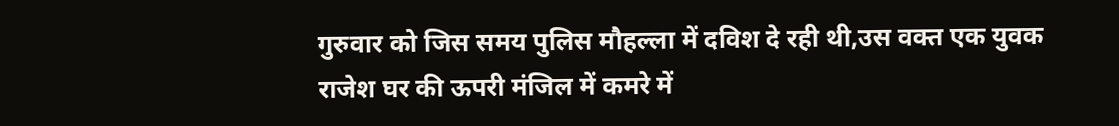गुरुवार को जिस समय पुलिस मौहल्ला में दविश दे रही थी,उस वक्त एक युवक राजेश घर की ऊपरी मंजिल में कमरे में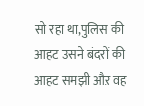सो रहा था,पुलिस की आहट उसने बंदरों की आहट समझी औऱ वह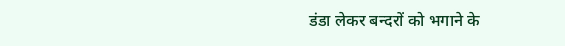डंडा लेकर बन्दरों को भगाने के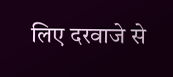लिए दरवाजे से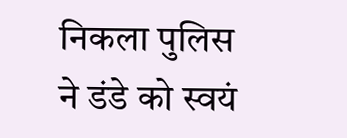निकला पुलिस ने डंडे को स्वयं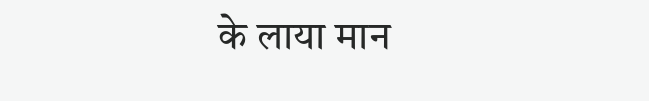के लाया मान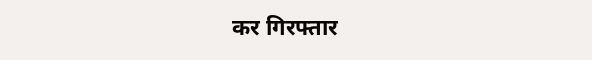कर गिरफ्तार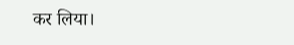कर लिया।